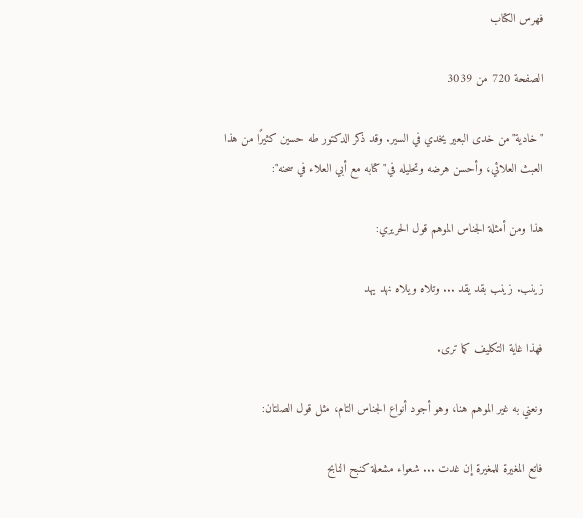فهرس الكتاب

الصفحة 720 من 3039

"خادية"من خدى البعير يخدي في السير. وقد ذكر الدكتور طه حسين كثيرًا من هذا العبث العلائي، وأحسن هرضه وتحليله في"كتابه مع أبي العلاء في سحنه":

هذا ومن أمثلة الجناس الموهم قول الحريري:

زينب. زينب بقد يقد ... وتلاه ويلاه نهد يهد

فهذا غاية التكليف كما ترى.

ونعني به غير الموهم هنا، وهو أجود أنواع الجناس التام، مثل قول الصلتان:

فاتع المغيرة للمغيرة إن غدت ... شعواء مشعلة كنبح النابح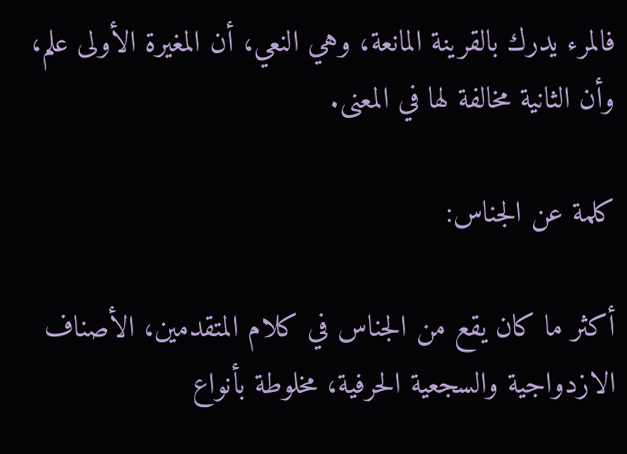فالمرء يدرك بالقرينة المانعة، وهي النعي، أن المغيرة الأولى علم، وأن الثانية مخالفة لها في المعنى.

كلمة عن الجناس:

أكثر ما كان يقع من الجناس في كلام المتقدمين، الأصناف الازدواجية والسجعية الحرفية، مخلوطة بأنواع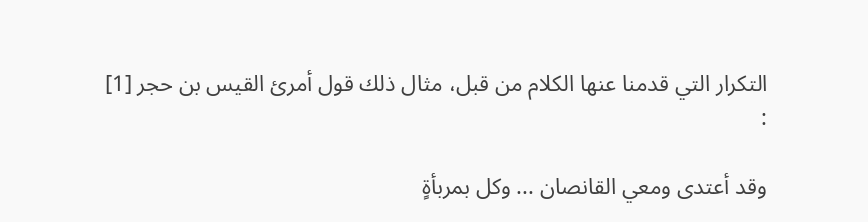التكرار التي قدمنا عنها الكلام من قبل، مثال ذلك قول أمرئ القيس بن حجر [1] :

وقد أعتدى ومعي القانصان ... وكل بمربأةٍ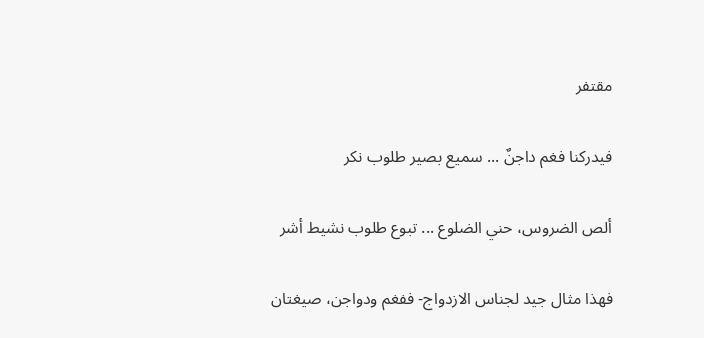مقتفر

فيدركنا فغم داجنٌ ... سميع بصير طلوب نكر

ألص الضروس، حني الضلوع ... تبوع طلوب نشيط أشر

فهذا مثال جيد لجناس الازدواج- ففغم ودواجن، صيغتان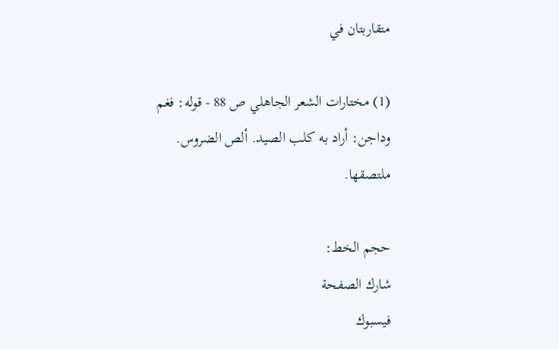متقاربتان في

(1) مختارات الشعر الجاهلي ص 88 - قوله: فغم وداجن: أراد به كلب الصيد. ألص الضروس. ملتصقها.

حجم الخط:
شارك الصفحة
فيسبوك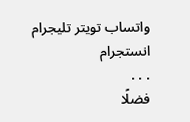واتساب تويتر تليجرام انستجرام
. . .
فضلًا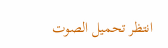انتظر تحميل الصوت